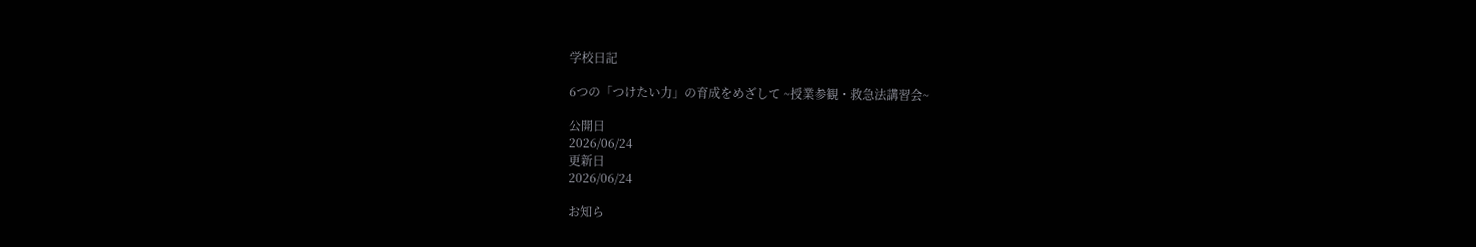学校日記

6つの「つけたい力」の育成をめざして ~授業参観・救急法講習会~

公開日
2026/06/24
更新日
2026/06/24

お知ら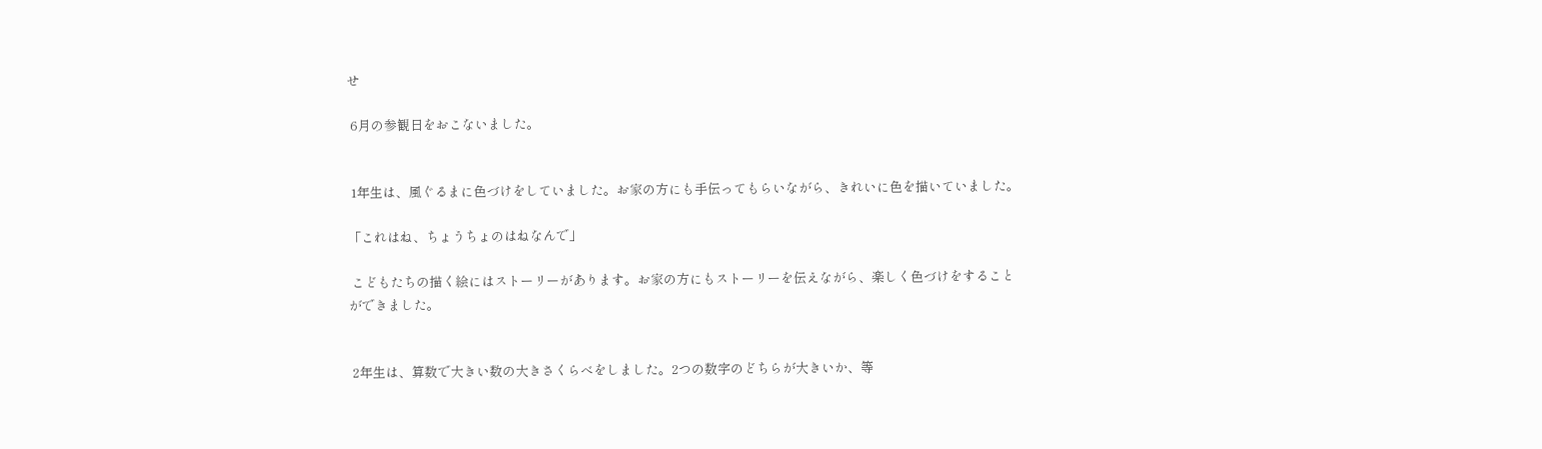せ

 6月の参観日をおこないました。


 1年生は、風ぐるまに色づけをしていました。お家の方にも手伝ってもらいながら、きれいに色を描いていました。

「これはね、ちょうちょのはねなんで」

 こどもたちの描く絵にはストーリーがあります。お家の方にもストーリーを伝えながら、楽しく色づけをすることができました。


 2年生は、算数で大きい数の大きさくらべをしました。2つの数字のどちらが大きいか、等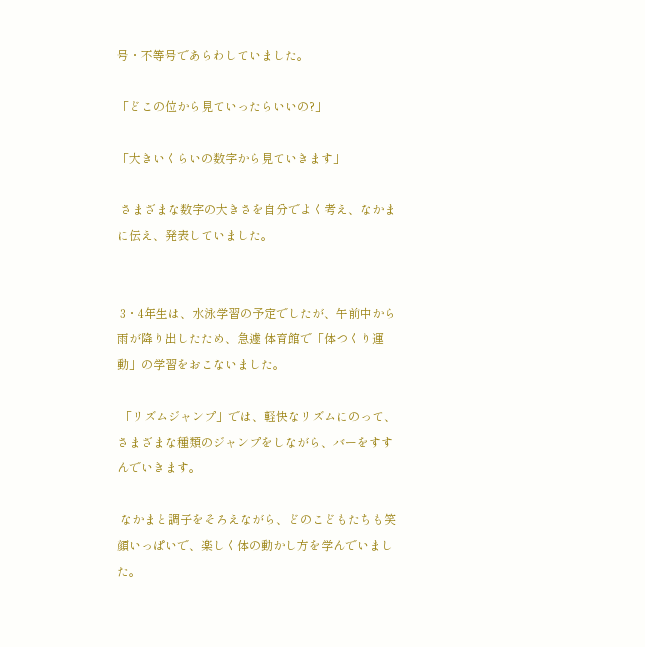号・不等号であらわしていました。

「どこの位から見ていったらいいの?」

「大きいくらいの数字から見ていきます」

 さまざまな数字の大きさを自分でよく考え、なかまに伝え、発表していました。


 3・4年生は、水泳学習の予定でしたが、午前中から雨が降り出したため、急遽 体育館で「体つくり運動」の学習をおこないました。

 「リズムジャンプ」では、軽快なリズムにのって、さまざまな種類のジャンプをしながら、バーをすすんでいきます。

 なかまと調子をそろえながら、どのこどもたちも笑顔いっぱいで、楽しく体の動かし方を学んでいました。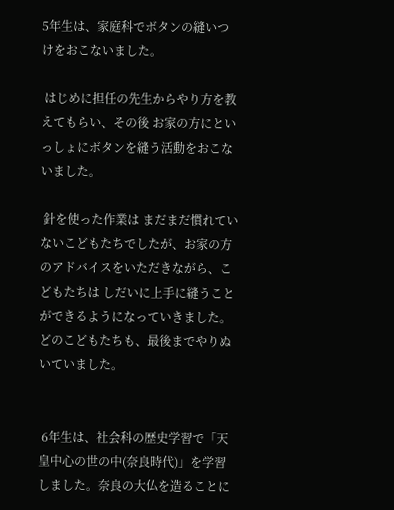5年生は、家庭科でボタンの縫いつけをおこないました。

 はじめに担任の先生からやり方を教えてもらい、その後 お家の方にといっしょにボタンを縫う活動をおこないました。

 針を使った作業は まだまだ慣れていないこどもたちでしたが、お家の方のアドバイスをいただきながら、こどもたちは しだいに上手に縫うことができるようになっていきました。どのこどもたちも、最後までやりぬいていました。


 6年生は、社会科の歴史学習で「天皇中心の世の中(奈良時代)」を学習しました。奈良の大仏を造ることに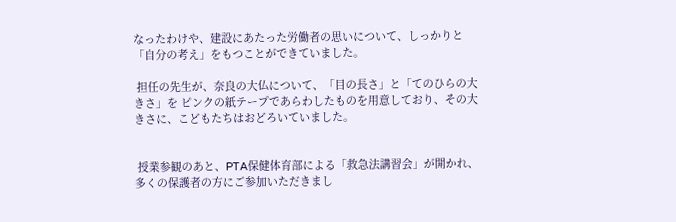なったわけや、建設にあたった労働者の思いについて、しっかりと「自分の考え」をもつことができていました。

 担任の先生が、奈良の大仏について、「目の長さ」と「てのひらの大きさ」を ピンクの紙テープであらわしたものを用意しており、その大きさに、こどもたちはおどろいていました。


 授業参観のあと、PTA保健体育部による「救急法講習会」が開かれ、多くの保護者の方にご参加いただきまし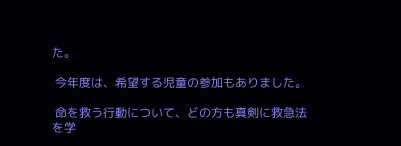た。

 今年度は、希望する児童の参加もありました。

 命を救う行動について、どの方も真剣に救急法を学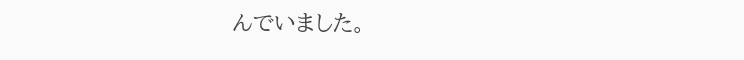んでいました。